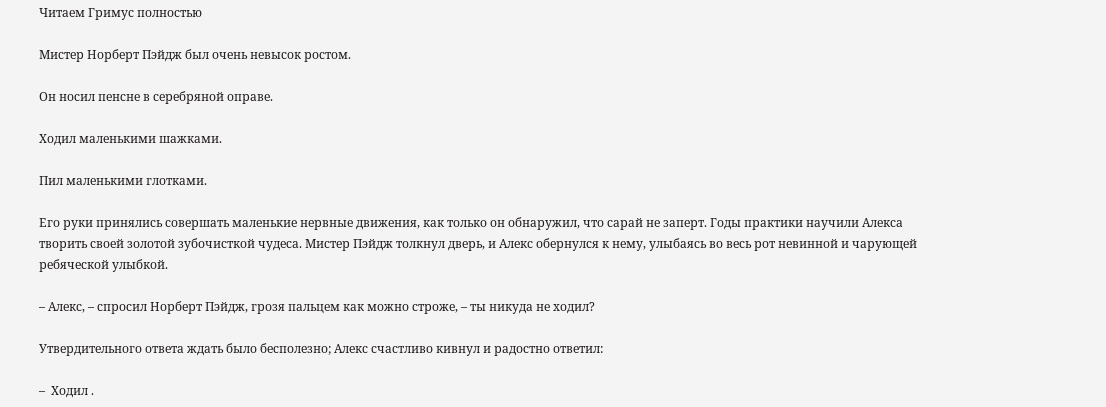Читаем Гримус полностью

Мистер Норберт Пэйдж был очень невысок ростом.

Он носил пенсне в серебряной оправе.

Ходил маленькими шажками.

Пил маленькими глотками.

Его руки принялись совершать маленькие нервные движения, как только он обнаружил, что сарай не заперт. Годы практики научили Алекса творить своей золотой зубочисткой чудеса. Мистер Пэйдж толкнул дверь, и Алекс обернулся к нему, улыбаясь во весь рот невинной и чарующей ребяческой улыбкой.

– Алекс, – спросил Норберт Пэйдж, грозя пальцем как можно строже, – ты никуда не ходил?

Утвердительного ответа ждать было бесполезно; Алекс счастливо кивнул и радостно ответил:

–  Ходил .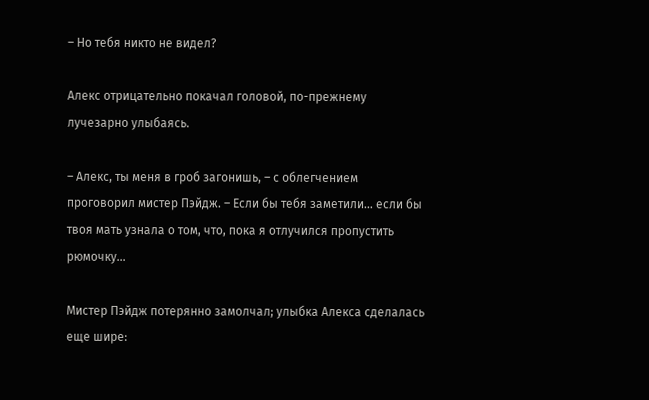– Но тебя никто не видел?

Алекс отрицательно покачал головой, по-прежнему лучезарно улыбаясь.

– Алекс, ты меня в гроб загонишь, – с облегчением проговорил мистер Пэйдж. – Если бы тебя заметили… если бы твоя мать узнала о том, что, пока я отлучился пропустить рюмочку…

Мистер Пэйдж потерянно замолчал; улыбка Алекса сделалась еще шире: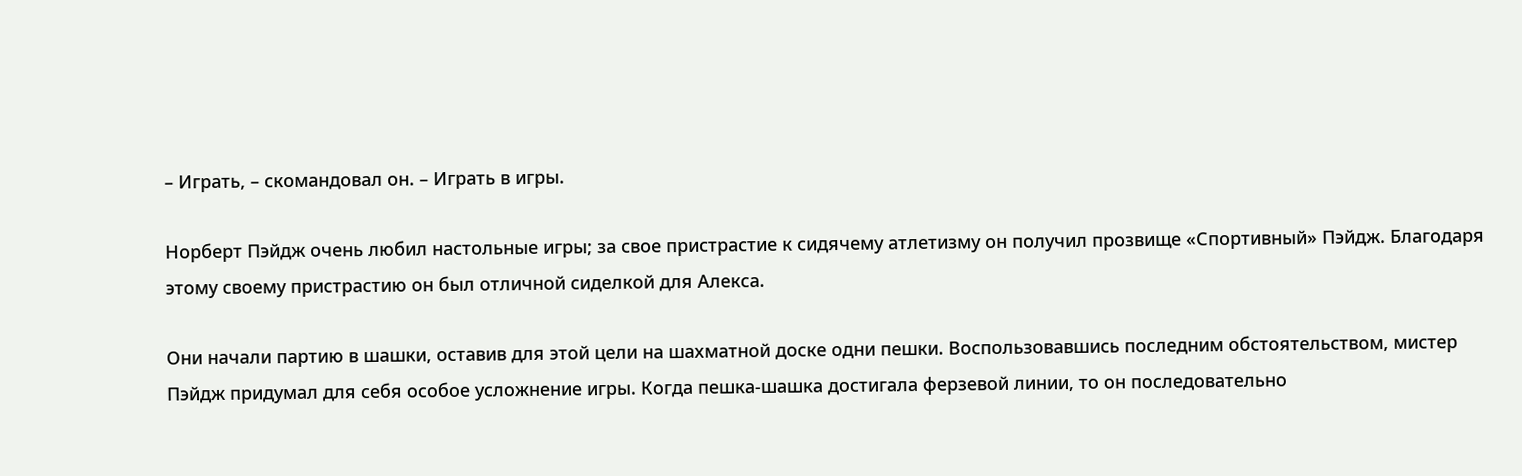– Играть, – скомандовал он. – Играть в игры.

Норберт Пэйдж очень любил настольные игры; за свое пристрастие к сидячему атлетизму он получил прозвище «Спортивный» Пэйдж. Благодаря этому своему пристрастию он был отличной сиделкой для Алекса.

Они начали партию в шашки, оставив для этой цели на шахматной доске одни пешки. Воспользовавшись последним обстоятельством, мистер Пэйдж придумал для себя особое усложнение игры. Когда пешка-шашка достигала ферзевой линии, то он последовательно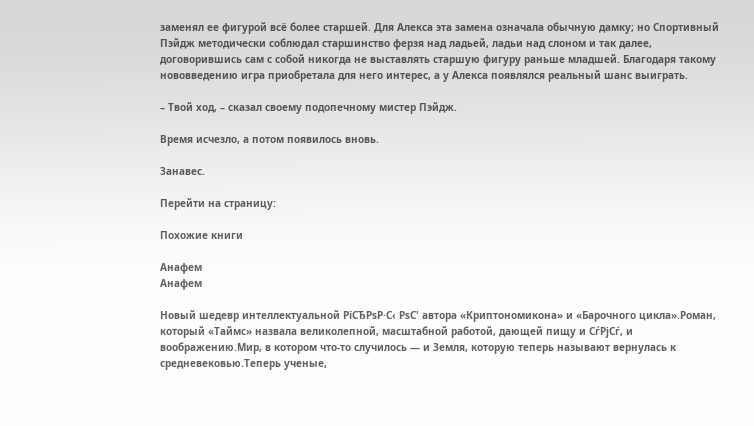заменял ее фигурой всё более старшей. Для Алекса эта замена означала обычную дамку; но Спортивный Пэйдж методически соблюдал старшинство ферзя над ладьей, ладьи над слоном и так далее, договорившись сам с собой никогда не выставлять старшую фигуру раньше младшей. Благодаря такому нововведению игра приобретала для него интерес, а у Алекса появлялся реальный шанс выиграть.

– Твой ход, – сказал своему подопечному мистер Пэйдж.

Время исчезло, а потом появилось вновь.

Занавес.

Перейти на страницу:

Похожие книги

Анафем
Анафем

Новый шедевр интеллектуальной РїСЂРѕР·С‹ РѕС' автора «Криптономикона» и «Барочного цикла».Роман, который «Таймс» назвала великолепной, масштабной работой, дающей пищу и СѓРјСѓ, и воображению.Мир, в котором что-то случилось — и Земля, которую теперь называют вернулась к средневековью.Теперь ученые,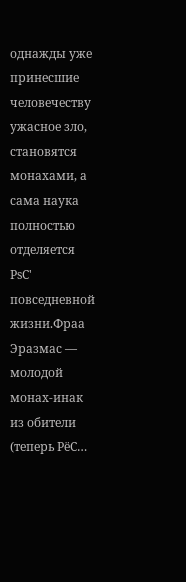однажды уже принесшие человечеству ужасное зло, становятся монахами, а сама наука полностью отделяется РѕС' повседневной жизни.Фраа Эразмас — молодой монах-инак из обители (теперь РёС…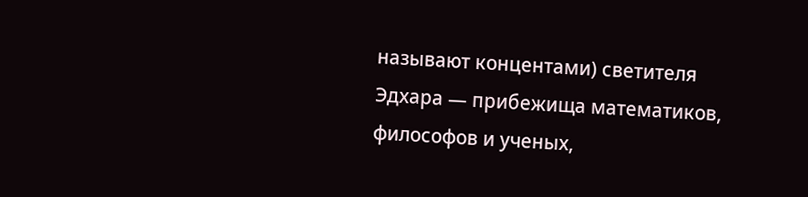называют концентами) светителя Эдхара — прибежища математиков, философов и ученых,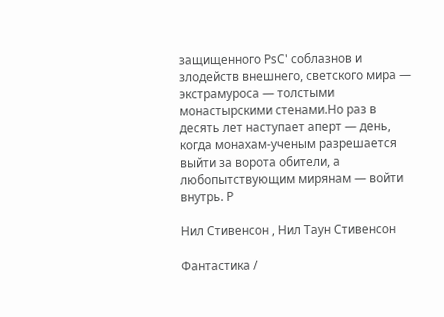защищенного РѕС' соблазнов и злодейств внешнего, светского мира — экстрамуроса — толстыми монастырскими стенами.Но раз в десять лет наступает аперт — день, когда монахам-ученым разрешается выйти за ворота обители, а любопытствующим мирянам — войти внутрь. Р

Нил Стивенсон , Нил Таун Стивенсон

Фантастика /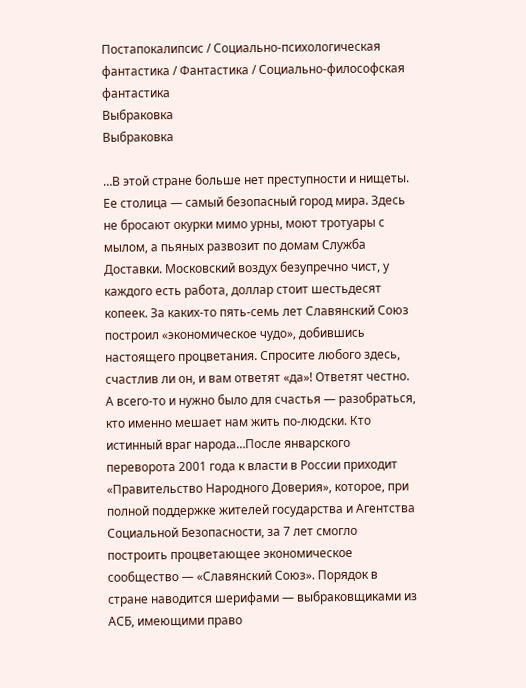Постапокалипсис / Социально-психологическая фантастика / Фантастика / Социально-философская фантастика
Выбраковка
Выбраковка

…В этой стране больше нет преступности и нищеты. Ее столица — самый безопасный город мира. Здесь не бросают окурки мимо урны, моют тротуары с мылом, а пьяных развозит по домам Служба Доставки. Московский воздух безупречно чист, у каждого есть работа, доллар стоит шестьдесят копеек. За каких-то пять-семь лет Славянский Союз построил «экономическое чудо», добившись настоящего процветания. Спросите любого здесь, счастлив ли он, и вам ответят «да»! Ответят честно. А всего-то и нужно было для счастья — разобраться, кто именно мешает нам жить по-людски. Кто истинный враг народа…После январского переворота 2001 года к власти в России приходит «Правительство Народного Доверия», которое, при полной поддержке жителей государства и Агентства Социальной Безопасности, за 7 лет смогло построить процветающее экономическое сообщество — «Славянский Союз». Порядок в стране наводится шерифами — выбраковщиками из АСБ, имеющими право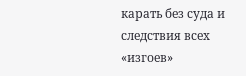карать без суда и следствия всех «изгоев»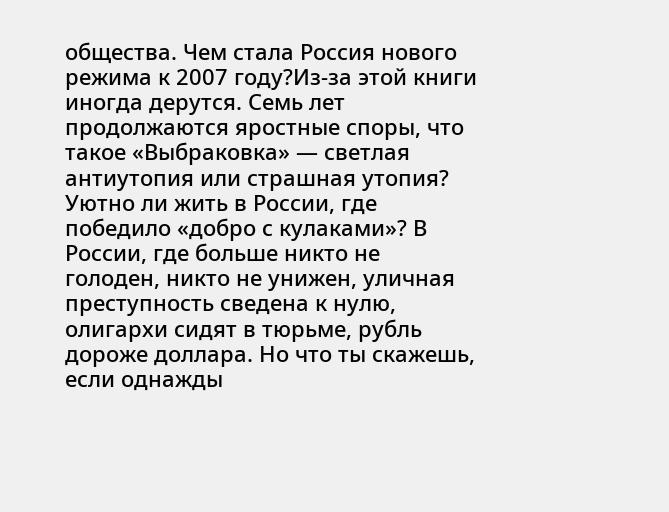общества. Чем стала Россия нового режима к 2007 году?Из-за этой книги иногда дерутся. Семь лет продолжаются яростные споры, что такое «Выбраковка» — светлая антиутопия или страшная утопия? Уютно ли жить в России, где победило «добро с кулаками»? В России, где больше никто не голоден, никто не унижен, уличная преступность сведена к нулю, олигархи сидят в тюрьме, рубль дороже доллара. Но что ты скажешь, если однажды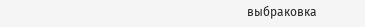выбраковка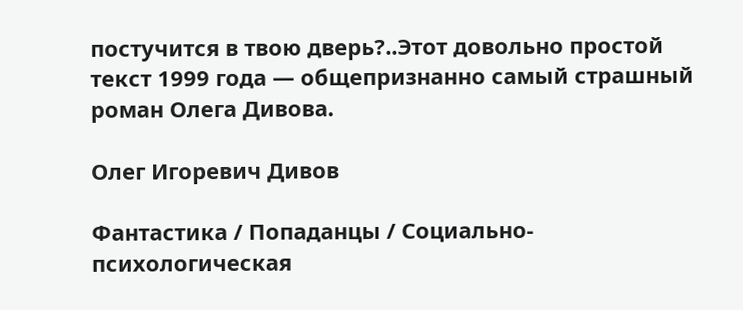постучится в твою дверь?..Этот довольно простой текст 1999 года — общепризнанно самый страшный роман Олега Дивова.

Олег Игоревич Дивов

Фантастика / Попаданцы / Социально-психологическая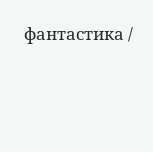фантастика /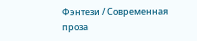Фэнтези / Современная проза